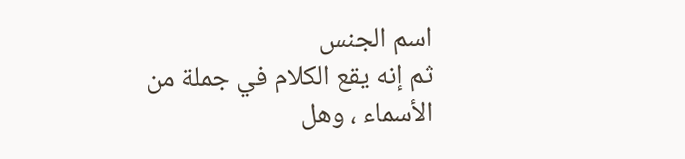اسم الجنس
ثم إنه يقع الكلام في جملة من الأسماء ، وهل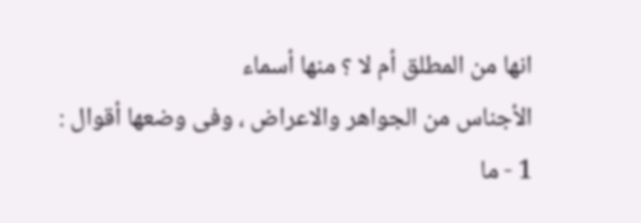انها من المطلق أم لا ؟ منها أسماء
الأجناس من الجواهر والاعراض ، وفى وضعها أقوال :
1 - ما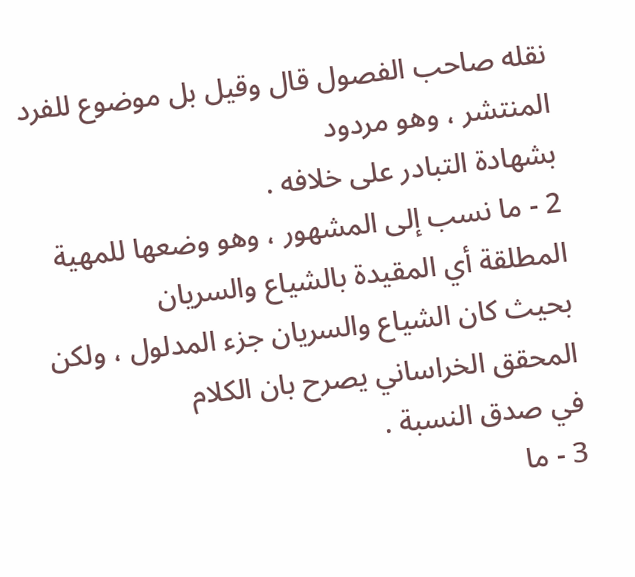نقله صاحب الفصول قال وقيل بل موضوع للفرد المنتشر ، وهو مردود
بشهادة التبادر على خلافه .
2 - ما نسب إلى المشهور ، وهو وضعها للمهية المطلقة أي المقيدة بالشياع والسريان
بحيث كان الشياع والسريان جزء المدلول ، ولكن المحقق الخراساني يصرح بان الكلام
في صدق النسبة .
3 - ما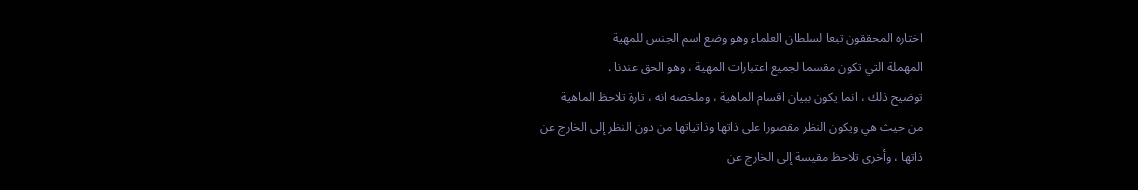اختاره المحققون تبعا لسلطان العلماء وهو وضع اسم الجنس للمهية
المهملة التي تكون مقسما لجميع اعتبارات المهية ، وهو الحق عندنا .
توضيح ذلك ، انما يكون ببيان اقسام الماهية ، وملخصه انه ، تارة تلاحظ الماهية
من حيث هي ويكون النظر مقصورا على ذاتها وذاتياتها من دون النظر إلى الخارج عن
ذاتها ، وأخرى تلاحظ مقيسة إلى الخارج عن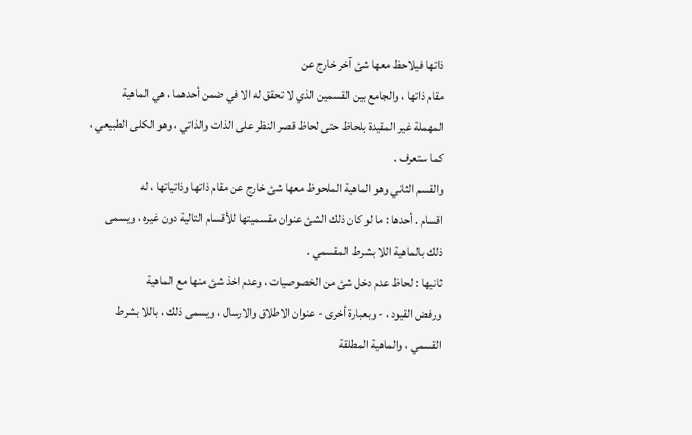ذاتها فيلاحظ معها شئ آخر خارج عن
مقام ذاتها ، والجامع بين القسمين الذي لا تحقق له الا في ضمن أحدهما ، هي الماهية
المهملة غير المقيدة بلحاظ حتى لحاظ قصر النظر على الذات والذاتي ، وهو الكلى الطبيعي ،
كما ستعرف .
والقسم الثاني وهو الماهية الملحوظ معها شئ خارج عن مقام ذاتها وذاتياتها ، له
اقسام . أحدها : ما لو كان ذلك الشئ عنوان مقسميتها للأقسام التالية دون غيره ، ويسمى
ذلك بالماهية اللا بشرط المقسمي .
ثانيها : لحاظ عدم دخل شئ من الخصوصيات ، وعدم اخذ شئ منها مع الماهية
ورفض القيود ، - وبعبارة أخرى - عنوان الاطلاق والارسال ، ويسمى ذلك ، باللا بشرط
القسمي ، والماهية المطلقة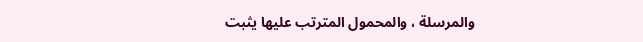والمرسلة ، والمحمول المترتب عليها يثبت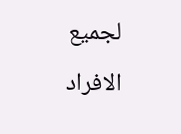لجميع الافراد